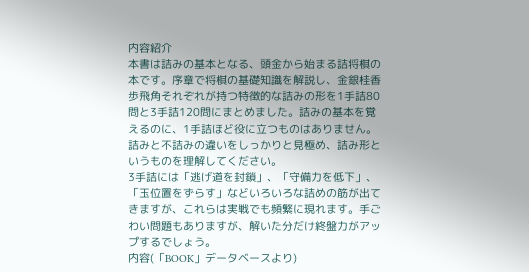内容紹介
本書は詰みの基本となる、頭金から始まる詰将棋の本です。序章で将棋の基礎知識を解説し、金銀桂香歩飛角それぞれが持つ特徴的な詰みの形を1手詰80問と3手詰120問にまとめました。詰みの基本を覚えるのに、1手詰ほど役に立つものはありません。詰みと不詰みの違いをしっかりと見極め、詰み形というものを理解してください。
3手詰には「逃げ道を封鎖」、「守備力を低下」、「玉位置をずらす」などいろいろな詰めの筋が出てきますが、これらは実戦でも頻繁に現れます。手ごわい問題もありますが、解いた分だけ終盤力がアップするでしょう。
内容(「BOOK」データベースより)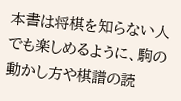本書は将棋を知らない人でも楽しめるように、駒の動かし方や棋譜の読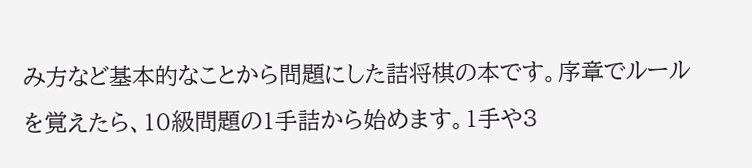み方など基本的なことから問題にした詰将棋の本です。序章でルールを覚えたら、10級問題の1手詰から始めます。1手や3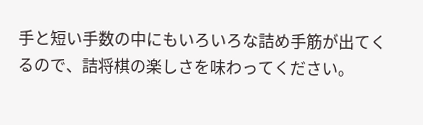手と短い手数の中にもいろいろな詰め手筋が出てくるので、詰将棋の楽しさを味わってください。